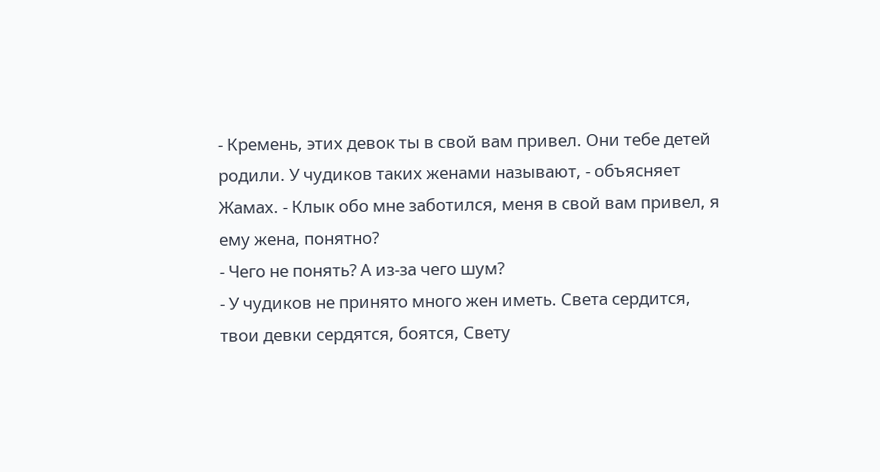- Кремень, этих девок ты в свой вам привел. Они тебе детей родили. У чудиков таких женами называют, - объясняет Жамах. - Клык обо мне заботился, меня в свой вам привел, я ему жена, понятно?
- Чего не понять? А из-за чего шум?
- У чудиков не принято много жен иметь. Света сердится, твои девки сердятся, боятся, Свету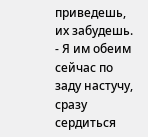приведешь, их забудешь.
- Я им обеим сейчас по заду настучу, сразу сердиться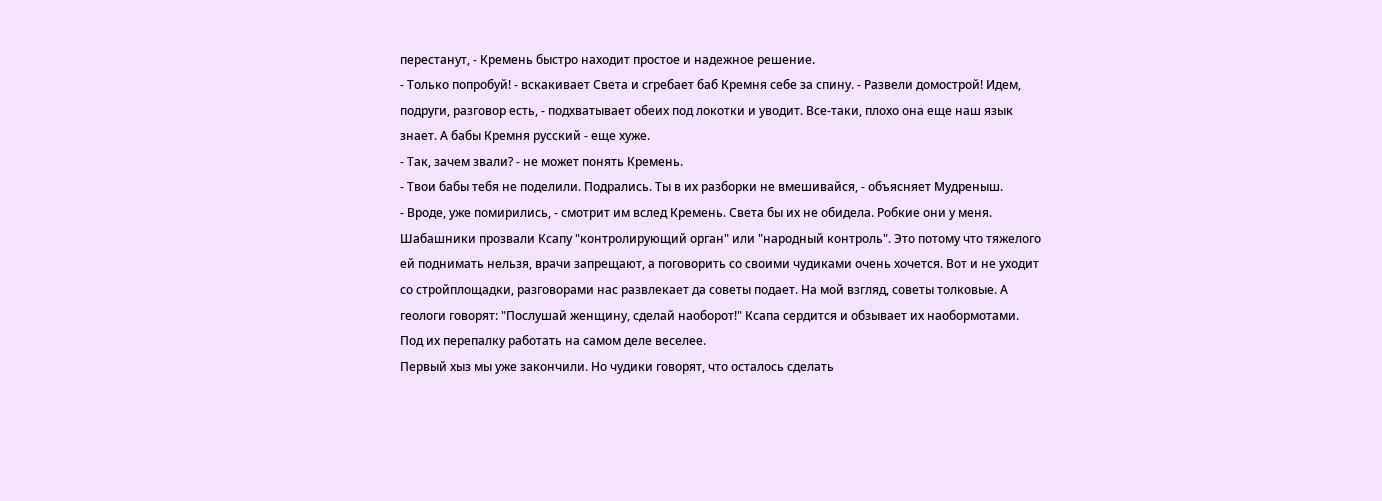перестанут, - Кремень быстро находит простое и надежное решение.
- Только попробуй! - вскакивает Света и сгребает баб Кремня себе за спину. - Развели домострой! Идем, подруги, разговор есть, - подхватывает обеих под локотки и уводит. Все-таки, плохо она еще наш язык знает. А бабы Кремня русский - еще хуже.
- Так, зачем звали? - не может понять Кремень.
- Твои бабы тебя не поделили. Подрались. Ты в их разборки не вмешивайся, - объясняет Мудреныш.
- Вроде, уже помирились, - смотрит им вслед Кремень. Света бы их не обидела. Робкие они у меня.
Шабашники прозвали Ксапу "контролирующий орган" или "народный контроль". Это потому что тяжелого ей поднимать нельзя, врачи запрещают, а поговорить со своими чудиками очень хочется. Вот и не уходит со стройплощадки, разговорами нас развлекает да советы подает. На мой взгляд, советы толковые. А геологи говорят: "Послушай женщину, сделай наоборот!" Ксапа сердится и обзывает их наобормотами. Под их перепалку работать на самом деле веселее.
Первый хыз мы уже закончили. Но чудики говорят, что осталось сделать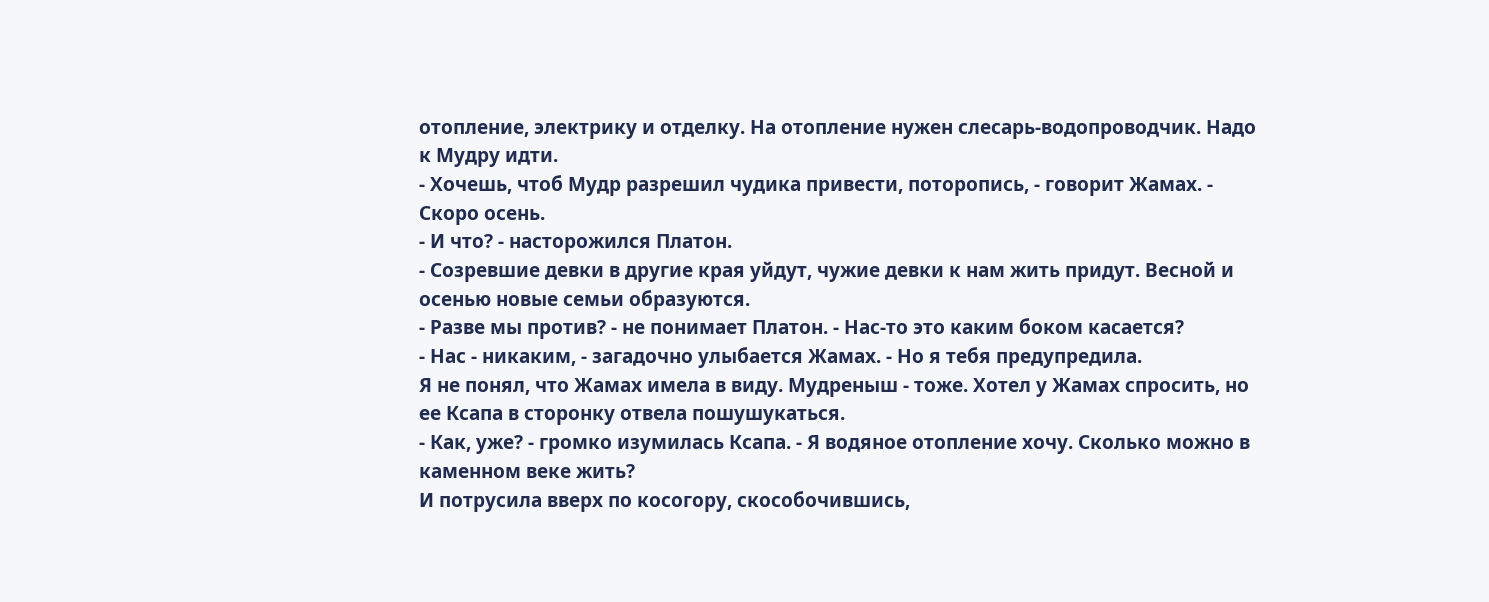отопление, электрику и отделку. На отопление нужен слесарь-водопроводчик. Надо к Мудру идти.
- Хочешь, чтоб Мудр разрешил чудика привести, поторопись, - говорит Жамах. - Скоро осень.
- И что? - насторожился Платон.
- Созревшие девки в другие края уйдут, чужие девки к нам жить придут. Весной и осенью новые семьи образуются.
- Разве мы против? - не понимает Платон. - Нас-то это каким боком касается?
- Нас - никаким, - загадочно улыбается Жамах. - Но я тебя предупредила.
Я не понял, что Жамах имела в виду. Мудреныш - тоже. Хотел у Жамах спросить, но ее Ксапа в сторонку отвела пошушукаться.
- Как, уже? - громко изумилась Ксапа. - Я водяное отопление хочу. Сколько можно в каменном веке жить?
И потрусила вверх по косогору, скособочившись,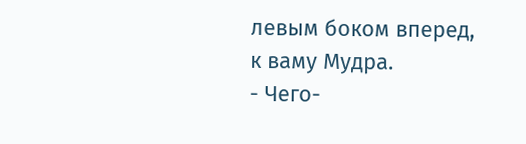левым боком вперед, к ваму Мудра.
- Чего-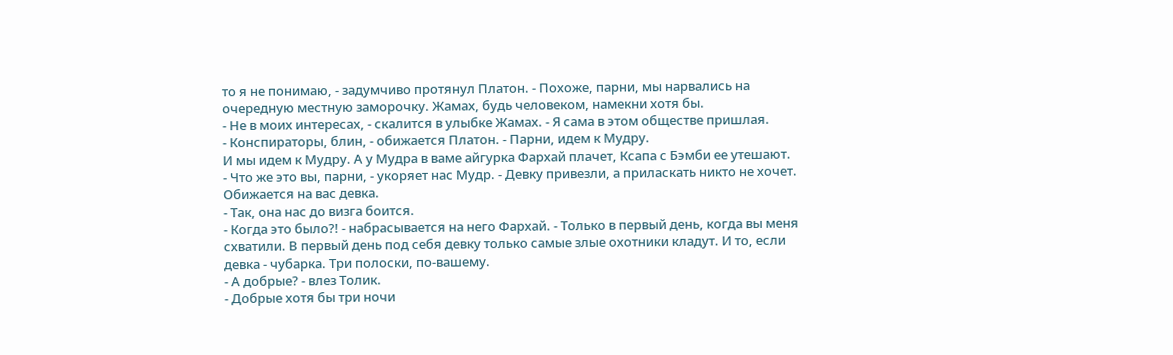то я не понимаю, - задумчиво протянул Платон. - Похоже, парни, мы нарвались на очередную местную заморочку. Жамах, будь человеком, намекни хотя бы.
- Не в моих интересах, - скалится в улыбке Жамах. - Я сама в этом обществе пришлая.
- Конспираторы, блин, - обижается Платон. - Парни, идем к Мудру.
И мы идем к Мудру. А у Мудра в ваме айгурка Фархай плачет, Ксапа с Бэмби ее утешают.
- Что же это вы, парни, - укоряет нас Мудр. - Девку привезли, а приласкать никто не хочет. Обижается на вас девка.
- Так, она нас до визга боится.
- Когда это было?! - набрасывается на него Фархай. - Только в первый день, когда вы меня схватили. В первый день под себя девку только самые злые охотники кладут. И то, если девка - чубарка. Три полоски, по-вашему.
- А добрые? - влез Толик.
- Добрые хотя бы три ночи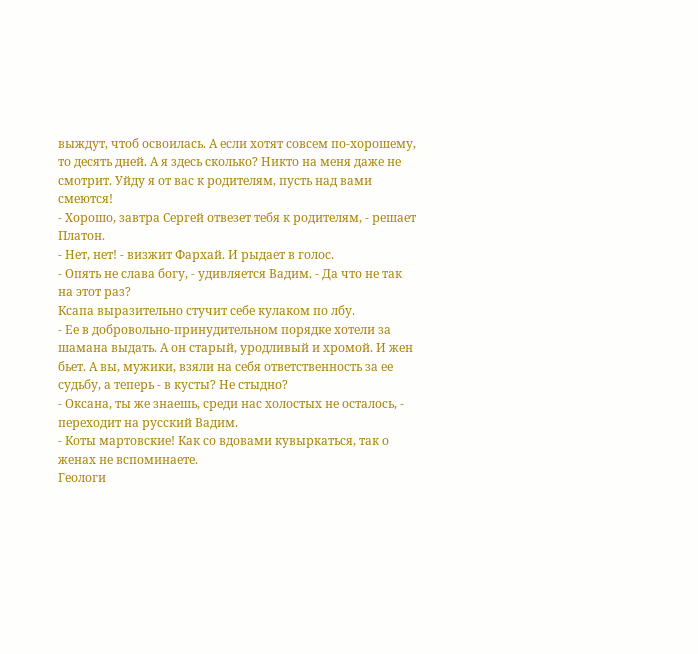выждут, чтоб освоилась. А если хотят совсем по-хорошему, то десять дней. А я здесь сколько? Никто на меня даже не смотрит. Уйду я от вас к родителям, пусть над вами смеются!
- Хорошо, завтра Сергей отвезет тебя к родителям, - решает Платон.
- Нет, нет! - визжит Фархай. И рыдает в голос.
- Опять не слава богу, - удивляется Вадим. - Да что не так на этот раз?
Ксапа выразительно стучит себе кулаком по лбу.
- Ее в добровольно-принудительном порядке хотели за шамана выдать. А он старый, уродливый и хромой. И жен бьет. А вы, мужики, взяли на себя ответственность за ее судьбу, а теперь - в кусты? Не стыдно?
- Оксана, ты же знаешь, среди нас холостых не осталось, - переходит на русский Вадим.
- Коты мартовские! Как со вдовами кувыркаться, так о женах не вспоминаете.
Геологи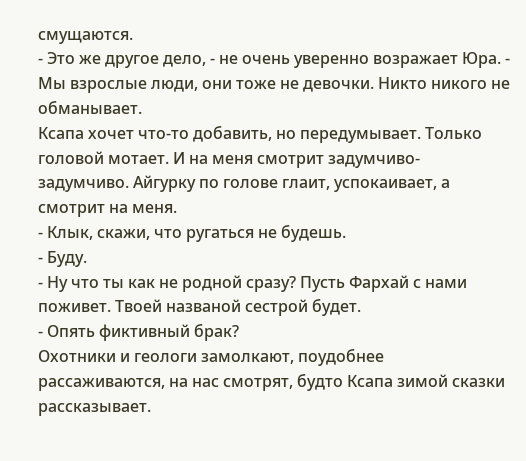смущаются.
- Это же другое дело, - не очень уверенно возражает Юра. - Мы взрослые люди, они тоже не девочки. Никто никого не обманывает.
Ксапа хочет что-то добавить, но передумывает. Только головой мотает. И на меня смотрит задумчиво-задумчиво. Айгурку по голове глаит, успокаивает, а смотрит на меня.
- Клык, скажи, что ругаться не будешь.
- Буду.
- Ну что ты как не родной сразу? Пусть Фархай с нами поживет. Твоей названой сестрой будет.
- Опять фиктивный брак?
Охотники и геологи замолкают, поудобнее рассаживаются, на нас смотрят, будто Ксапа зимой сказки рассказывает.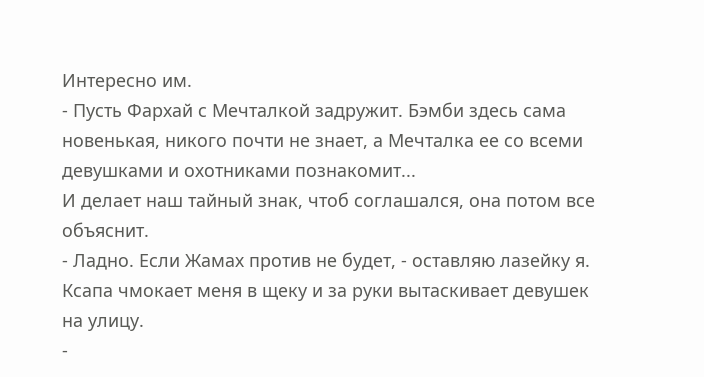Интересно им.
- Пусть Фархай с Мечталкой задружит. Бэмби здесь сама новенькая, никого почти не знает, а Мечталка ее со всеми девушками и охотниками познакомит...
И делает наш тайный знак, чтоб соглашался, она потом все объяснит.
- Ладно. Если Жамах против не будет, - оставляю лазейку я.
Ксапа чмокает меня в щеку и за руки вытаскивает девушек на улицу.
-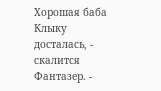Хорошая баба Клыку досталась, - скалится Фантазер. -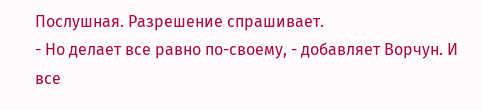Послушная. Разрешение спрашивает.
- Но делает все равно по-своему, - добавляет Ворчун. И все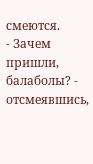смеются.
- Зачем пришли, балаболы? - отсмеявшись,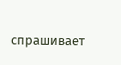спрашивает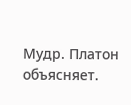Мудр. Платон объясняет.